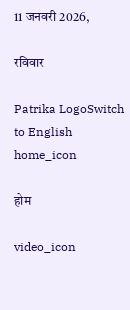11 जनवरी 2026,

रविवार

Patrika LogoSwitch to English
home_icon

होम

video_icon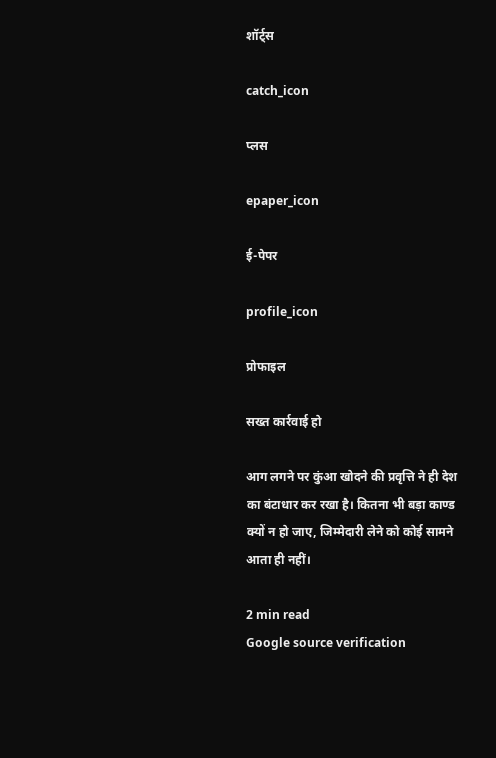शॉर्ट्स

catch_icon

प्लस

epaper_icon

ई-पेपर

profile_icon

प्रोफाइल

सख्त कार्रवाई हो

आग लगने पर कुंआ खोदने की प्रवृत्ति ने ही देश का बंटाधार कर रखा है। कितना भी बड़ा काण्ड क्यों न हो जाए, जिम्मेदारी लेने को कोई सामने आता ही नहीं।

2 min read
Google source verification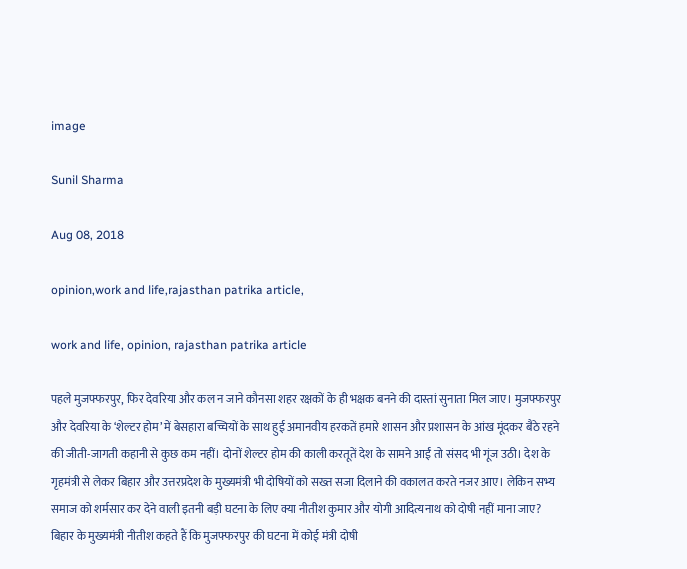image

Sunil Sharma

Aug 08, 2018

opinion,work and life,rajasthan patrika article,

work and life, opinion, rajasthan patrika article

पहले मुजफ्फरपुर, फिर देवरिया और कल न जाने कौनसा शहर रक्षकों के ही भक्षक बनने की दास्तां सुनाता मिल जाए। मुजफ्फरपुर और देवरिया के ‘शेल्टर होम’ में बेसहारा बच्चियों के साथ हुई अमानवीय हरकतें हमारे शासन और प्रशासन के आंख मूंदकर बैठे रहने की जीती-जागती कहानी से कुछ कम नहीं। दोनों शेल्टर होम की काली करतूतें देश के सामने आईं तो संसद भी गूंज उठी। देश के गृहमंत्री से लेकर बिहार और उत्तरप्रदेश के मुख्यमंत्री भी दोषियों को सख्त सजा दिलाने की वकालत करते नजर आए। लेकिन सभ्य समाज को शर्मसार कर देने वाली इतनी बड़ी घटना के लिए क्या नीतीश कुमार और योगी आदित्यनाथ को दोषी नहीं माना जाए? बिहार के मुख्यमंत्री नीतीश कहते हैं कि मुजफ्फरपुर की घटना में कोई मंत्री दोषी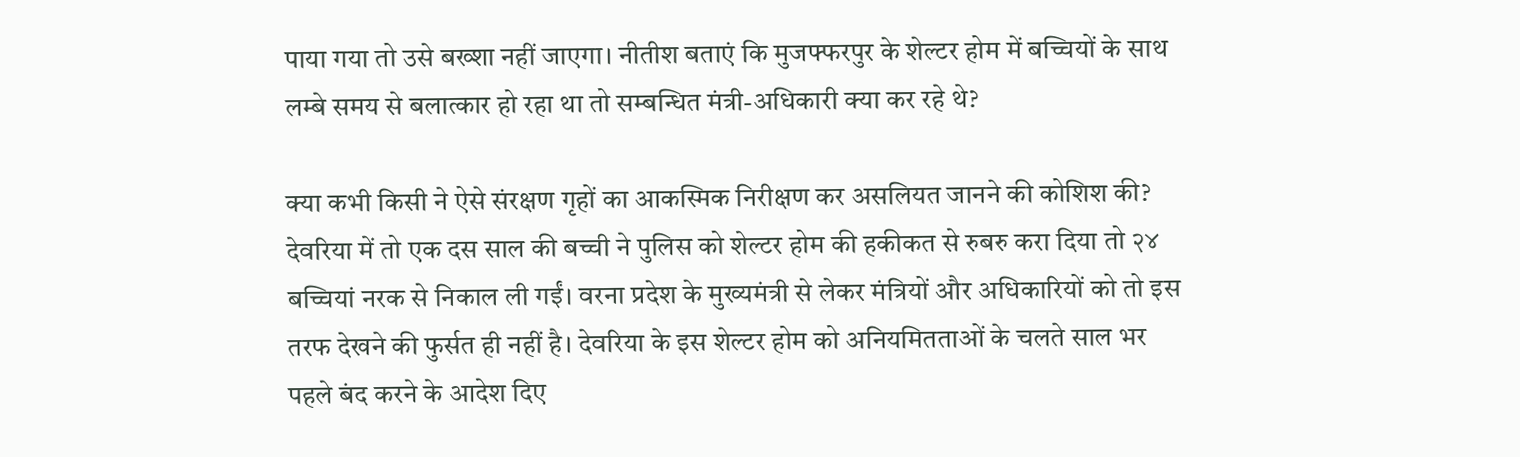पाया गया तो उसे बख्शा नहीं जाएगा। नीतीश बताएं कि मुजफ्फरपुर के शेल्टर होम में बच्चियों के साथ लम्बे समय से बलात्कार हो रहा था तो सम्बन्धित मंत्री-अधिकारी क्या कर रहे थे?

क्या कभी किसी ने ऐसे संरक्षण गृहों का आकस्मिक निरीक्षण कर असलियत जानने की कोशिश की? देवरिया में तो एक दस साल की बच्ची ने पुलिस को शेल्टर होम की हकीकत से रुबरु करा दिया तो २४ बच्चियां नरक से निकाल ली गईं। वरना प्रदेश के मुख्यमंत्री से लेकर मंत्रियों और अधिकारियों को तो इस तरफ देखने की फुर्सत ही नहीं है। देवरिया के इस शेल्टर होम को अनियमितताओं के चलते साल भर पहले बंद करने के आदेश दिए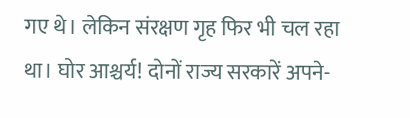गए थे। लेकिन संरक्षण गृह फिर भी चल रहा था। घोर आश्चर्य! दोनों राज्य सरकारें अपने-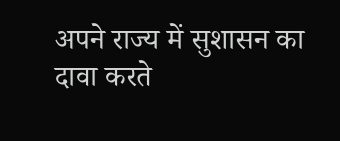अपने राज्य में सुशासन का दावा करते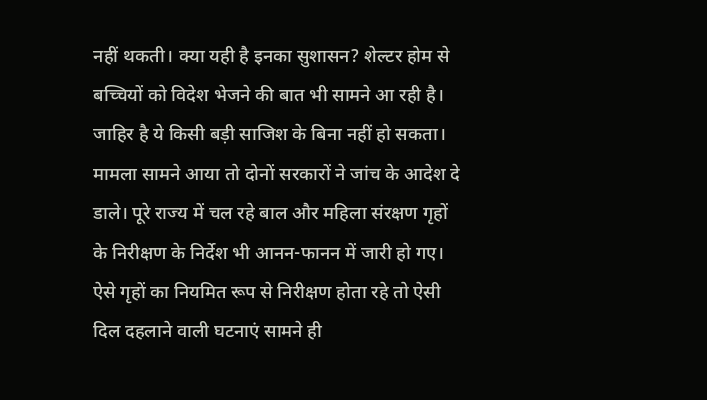नहीं थकती। क्या यही है इनका सुशासन? शेल्टर होम से बच्चियों को विदेश भेजने की बात भी सामने आ रही है। जाहिर है ये किसी बड़ी साजिश के बिना नहीं हो सकता। मामला सामने आया तो दोनों सरकारों ने जांच के आदेश दे डाले। पूरे राज्य में चल रहे बाल और महिला संरक्षण गृहों के निरीक्षण के निर्देश भी आनन-फानन में जारी हो गए। ऐसे गृहों का नियमित रूप से निरीक्षण होता रहे तो ऐसी दिल दहलाने वाली घटनाएं सामने ही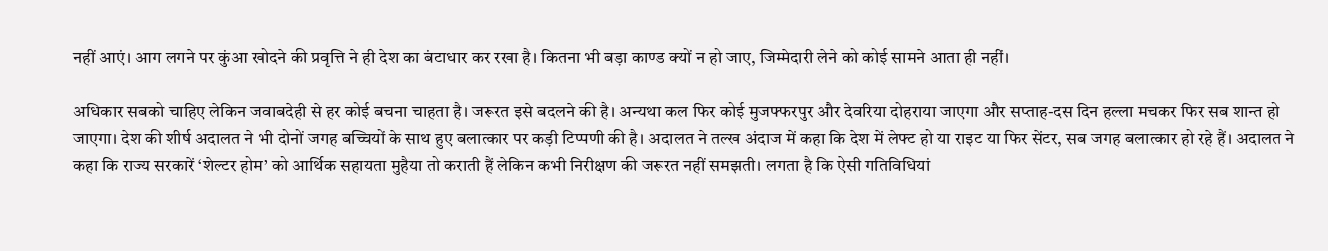नहीं आएं। आग लगने पर कुंआ खोदने की प्रवृत्ति ने ही देश का बंटाधार कर रखा है। कितना भी बड़ा काण्ड क्यों न हो जाए, जिम्मेदारी लेने को कोई सामने आता ही नहीं।

अधिकार सबको चाहिए लेकिन जवाबदेही से हर कोई बचना चाहता है। जरूरत इसे बदलने की है। अन्यथा कल फिर कोई मुजफ्फरपुर और देवरिया दोहराया जाएगा और सप्ताह-दस दिन हल्ला मचकर फिर सब शान्त हो जाएगा। देश की शीर्ष अदालत ने भी दोनों जगह बच्चियों के साथ हुए बलात्कार पर कड़ी टिप्पणी की है। अदालत ने तल्ख अंदाज में कहा कि देश में लेफ्ट हो या राइट या फिर सेंटर, सब जगह बलात्कार हो रहे हैं। अदालत ने कहा कि राज्य सरकारें ‘शेल्टर होम’ को आर्थिक सहायता मुहैया तो कराती हैं लेकिन कभी निरीक्षण की जरूरत नहीं समझती। लगता है कि ऐसी गतिविधियां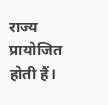राज्य प्रायोजित होती हैं।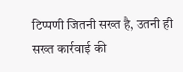टिप्पणी जितनी सख्त है, उतनी ही सख्त कार्रवाई की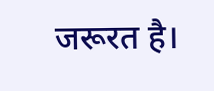जरूरत है।